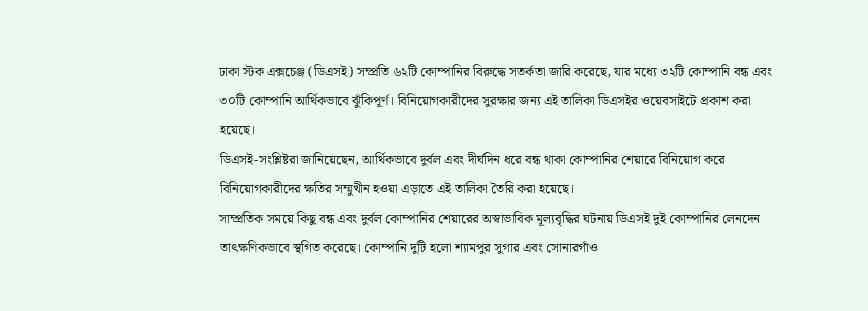ঢাকা স্টক এক্সচেঞ্জ (ডিএসই) সম্প্রতি ৬২টি কোম্পানির বিরুদ্ধে সতর্কতা জারি করেছে, যার মধ্যে ৩২টি কোম্পানি বন্ধ এবং ৩০টি কোম্পানি আর্থিকভাবে ঝুঁকিপূর্ণ। বিনিয়োগকারীদের সুরক্ষার জন্য এই তালিকা ডিএসইর ওয়েবসাইটে প্রকাশ করা হয়েছে।
ডিএসই-সংশ্লিষ্টরা জানিয়েছেন, আর্থিকভাবে দুর্বল এবং দীর্ঘদিন ধরে বন্ধ থাকা কোম্পানির শেয়ারে বিনিয়োগ করে বিনিয়োগকারীদের ক্ষতির সম্মুখীন হওয়া এড়াতে এই তালিকা তৈরি করা হয়েছে।
সাম্প্রতিক সময়ে কিছু বন্ধ এবং দুর্বল কোম্পানির শেয়ারের অস্বাভাবিক মূল্যবৃদ্ধির ঘটনায় ডিএসই দুই কোম্পানির লেনদেন তাৎক্ষণিকভাবে স্থগিত করেছে। কোম্পানি দুটি হলো শ্যামপুর সুগার এবং সোনারগাঁও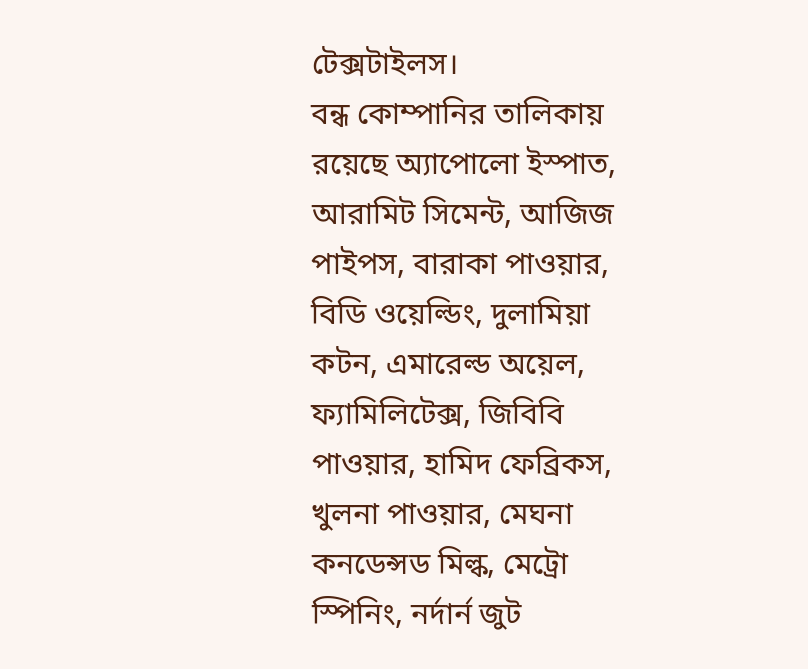টেক্সটাইলস।
বন্ধ কোম্পানির তালিকায় রয়েছে অ্যাপোলো ইস্পাত, আরামিট সিমেন্ট, আজিজ পাইপস, বারাকা পাওয়ার, বিডি ওয়েল্ডিং, দুলামিয়া কটন, এমারেল্ড অয়েল, ফ্যামিলিটেক্স, জিবিবি পাওয়ার, হামিদ ফেব্রিকস, খুলনা পাওয়ার, মেঘনা কনডেন্সড মিল্ক, মেট্রো স্পিনিং, নর্দার্ন জুট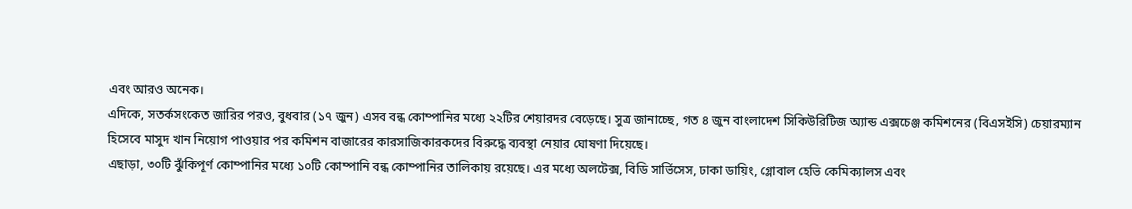এবং আরও অনেক।
এদিকে, সতর্কসংকেত জারির পরও, বুধবার (১৭ জুন) এসব বন্ধ কোম্পানির মধ্যে ২২টির শেয়ারদর বেড়েছে। সুত্র জানাচ্ছে, গত ৪ জুন বাংলাদেশ সিকিউরিটিজ অ্যান্ড এক্সচেঞ্জ কমিশনের (বিএসইসি) চেয়ারম্যান হিসেবে মাসুদ খান নিয়োগ পাওয়ার পর কমিশন বাজারের কারসাজিকারকদের বিরুদ্ধে ব্যবস্থা নেয়ার ঘোষণা দিয়েছে।
এছাড়া, ৩০টি ঝুঁকিপূর্ণ কোম্পানির মধ্যে ১০টি কোম্পানি বন্ধ কোম্পানির তালিকায় রয়েছে। এর মধ্যে অলটেক্স, বিডি সার্ভিসেস, ঢাকা ডায়িং, গ্লোবাল হেভি কেমিক্যালস এবং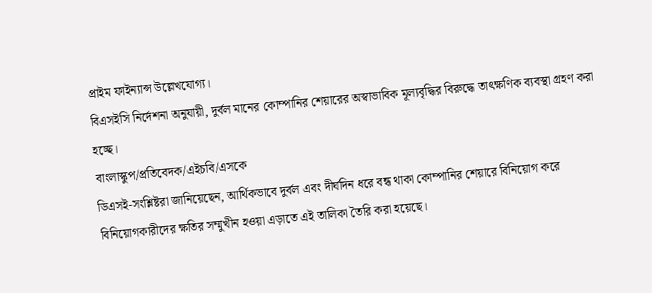প্রাইম ফাইন্যান্স উল্লেখযোগ্য।
বিএসইসি নির্দেশনা অনুযায়ী, দুর্বল মানের কোম্পানির শেয়ারের অস্বাভাবিক মূল্যবৃদ্ধির বিরুদ্ধে তাৎক্ষণিক ব্যবস্থা গ্রহণ করা হচ্ছে।
বাংলাস্কুপ/প্রতিবেদক/এইচবি/এসকে
ডিএসই-সংশ্লিষ্টরা জানিয়েছেন, আর্থিকভাবে দুর্বল এবং দীর্ঘদিন ধরে বন্ধ থাকা কোম্পানির শেয়ারে বিনিয়োগ করে বিনিয়োগকারীদের ক্ষতির সম্মুখীন হওয়া এড়াতে এই তালিকা তৈরি করা হয়েছে।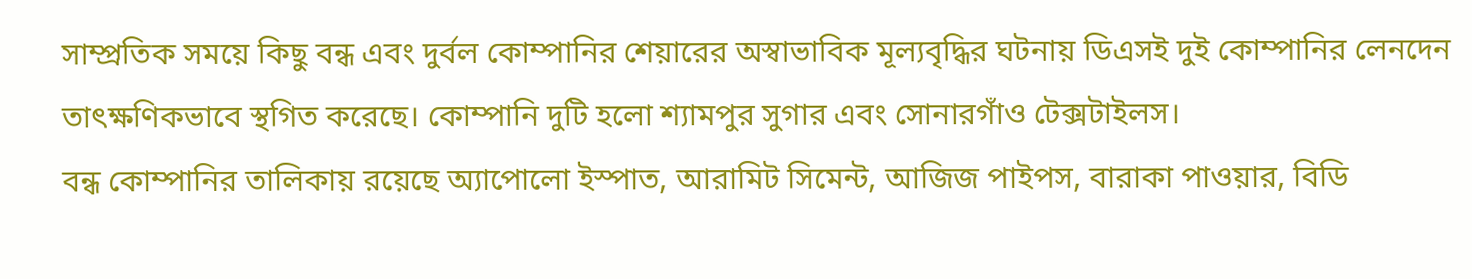সাম্প্রতিক সময়ে কিছু বন্ধ এবং দুর্বল কোম্পানির শেয়ারের অস্বাভাবিক মূল্যবৃদ্ধির ঘটনায় ডিএসই দুই কোম্পানির লেনদেন তাৎক্ষণিকভাবে স্থগিত করেছে। কোম্পানি দুটি হলো শ্যামপুর সুগার এবং সোনারগাঁও টেক্সটাইলস।
বন্ধ কোম্পানির তালিকায় রয়েছে অ্যাপোলো ইস্পাত, আরামিট সিমেন্ট, আজিজ পাইপস, বারাকা পাওয়ার, বিডি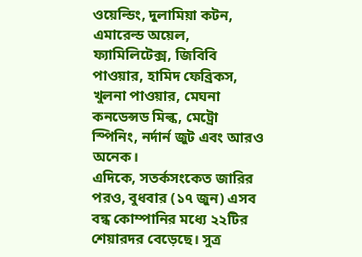ওয়েল্ডিং, দুলামিয়া কটন, এমারেল্ড অয়েল, ফ্যামিলিটেক্স, জিবিবি পাওয়ার, হামিদ ফেব্রিকস, খুলনা পাওয়ার, মেঘনা কনডেন্সড মিল্ক, মেট্রো স্পিনিং, নর্দার্ন জুট এবং আরও অনেক।
এদিকে, সতর্কসংকেত জারির পরও, বুধবার (১৭ জুন) এসব বন্ধ কোম্পানির মধ্যে ২২টির শেয়ারদর বেড়েছে। সুত্র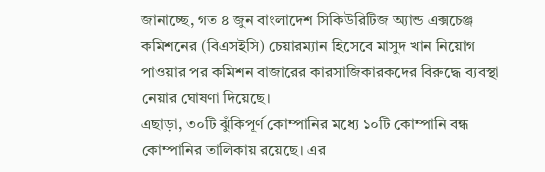জানাচ্ছে, গত ৪ জুন বাংলাদেশ সিকিউরিটিজ অ্যান্ড এক্সচেঞ্জ কমিশনের (বিএসইসি) চেয়ারম্যান হিসেবে মাসুদ খান নিয়োগ পাওয়ার পর কমিশন বাজারের কারসাজিকারকদের বিরুদ্ধে ব্যবস্থা নেয়ার ঘোষণা দিয়েছে।
এছাড়া, ৩০টি ঝুঁকিপূর্ণ কোম্পানির মধ্যে ১০টি কোম্পানি বন্ধ কোম্পানির তালিকায় রয়েছে। এর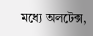মধ্যে অলটেক্স,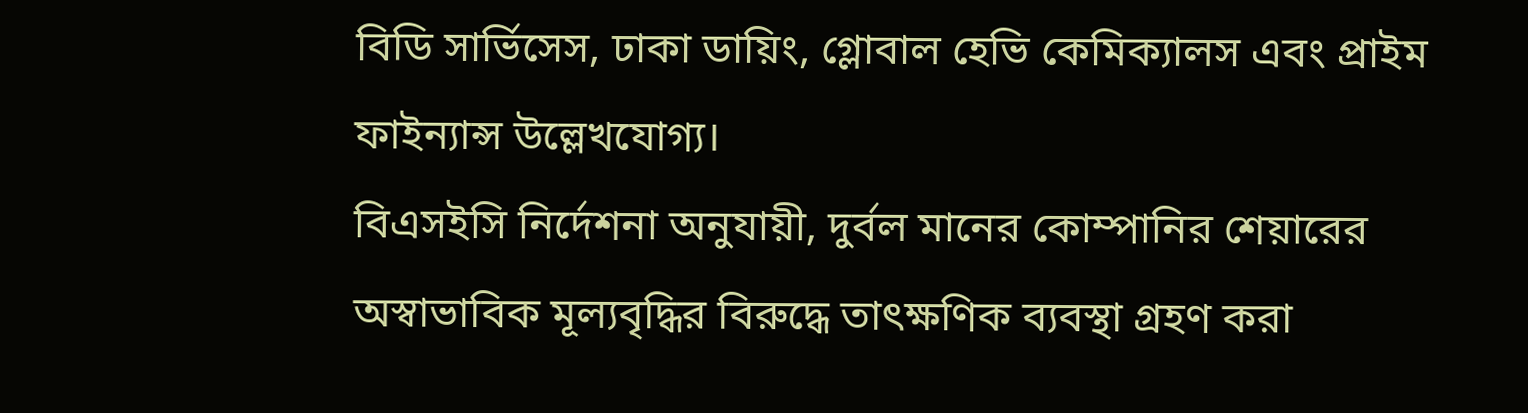বিডি সার্ভিসেস, ঢাকা ডায়িং, গ্লোবাল হেভি কেমিক্যালস এবং প্রাইম ফাইন্যান্স উল্লেখযোগ্য।
বিএসইসি নির্দেশনা অনুযায়ী, দুর্বল মানের কোম্পানির শেয়ারের অস্বাভাবিক মূল্যবৃদ্ধির বিরুদ্ধে তাৎক্ষণিক ব্যবস্থা গ্রহণ করা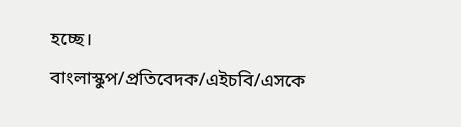হচ্ছে।
বাংলাস্কুপ/প্রতিবেদক/এইচবি/এসকে